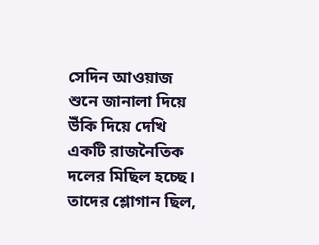সেদিন আওয়াজ শুনে জানালা দিয়ে উঁকি দিয়ে দেখি একটি রাজনৈতিক দলের মিছিল হচ্ছে। তাদের শ্লোগান ছিল,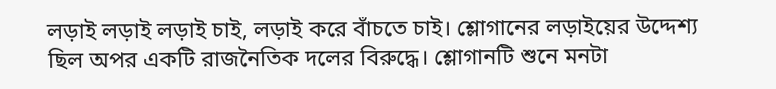লড়াই লড়াই লড়াই চাই, লড়াই করে বাঁচতে চাই। শ্লোগানের লড়াইয়ের উদ্দেশ্য ছিল অপর একটি রাজনৈতিক দলের বিরুদ্ধে। শ্লোগানটি শুনে মনটা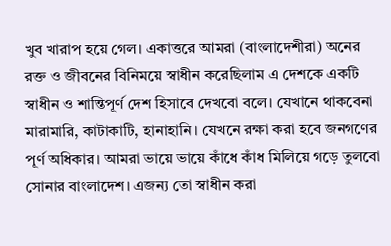খুব খারাপ হয়ে গেল। একাত্তরে আমরা (বাংলাদেশীরা) অনের রক্ত ও জীবনের বিনিময়ে স্বাধীন করেছিলাম এ দেশকে একটি স্বাধীন ও শান্তিপূর্ণ দেশ হিসাবে দেখবো বলে। যেখানে থাকবেনা মারামারি, কাটাকাটি, হানাহানি। যেখনে রক্ষা করা হবে জনগণের পূর্ণ অধিকার। আমরা ভায়ে ভায়ে কাঁধে কাঁধ মিলিয়ে গড়ে তুলবো সোনার বাংলাদেশ। এজন্য তো স্বাধীন করা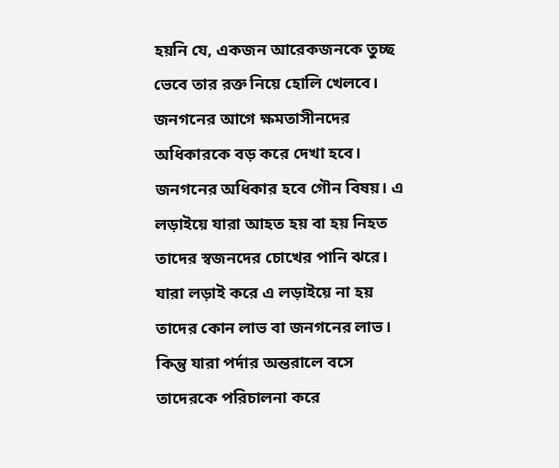হয়নি যে, একজন আরেকজনকে তুচ্ছ ভেবে তার রক্ত নিয়ে হোলি খেলবে। জনগনের আগে ক্ষমতাসীনদের অধিকারকে বড় করে দেখা হবে। জনগনের অধিকার হবে গৌন বিষয়। এ লড়াইয়ে যারা আহত হয় বা হয় নিহত তাদের স্বজনদের চোখের পানি ঝরে। যারা লড়াই করে এ লড়াইয়ে না হয় তাদের কোন লাভ বা জনগনের লাভ। কিন্তু যারা পর্দার অন্তরালে বসে তাদেরকে পরিচালনা করে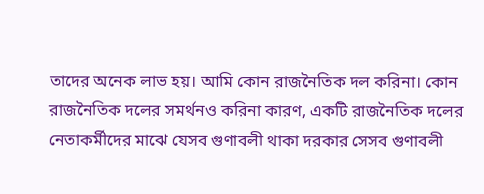তাদের অনেক লাভ হয়। আমি কোন রাজনৈতিক দল করিনা। কোন রাজনৈতিক দলের সমর্থনও করিনা কারণ, একটি রাজনৈতিক দলের নেতাকর্মীদের মাঝে যেসব গুণাবলী থাকা দরকার সেসব গুণাবলী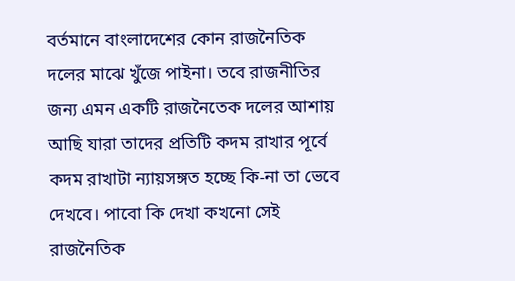বর্তমানে বাংলাদেশের কোন রাজনৈতিক দলের মাঝে খুঁজে পাইনা। তবে রাজনীতির জন্য এমন একটি রাজনৈতেক দলের আশায় আছি যারা তাদের প্রতিটি কদম রাখার পূর্বে কদম রাখাটা ন্যায়সঙ্গত হচ্ছে কি-না তা ভেবে দেখবে। পাবো কি দেখা কখনো সেই রাজনৈতিক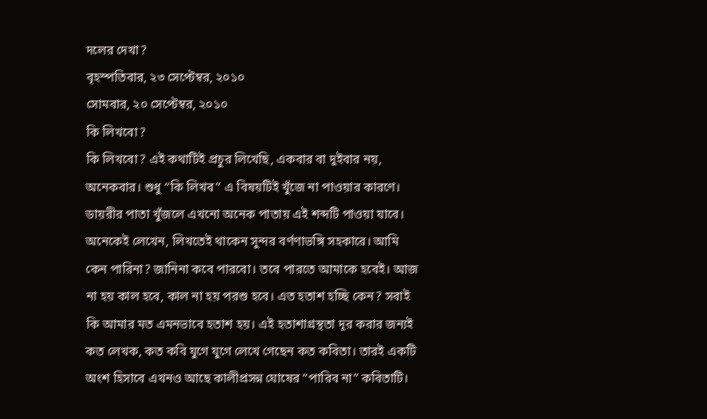দলের দেখা?
বৃহস্পতিবার, ২৩ সেপ্টেম্বর, ২০১০
সোমবার, ২০ সেপ্টেম্বর, ২০১০
কি লিখবো?
কি লিখবো? এই কথাটিই প্রচুর লিখেছি, একবার বা দুইবার নয়, অনেকবার। শুধু “কি লিখব” এ বিষয়টিই খুঁজে না পাওয়ার কারণে। ডায়রীর পাতা খুঁজলে এখনো অনেক পাতায় এই শব্দটি পাওয়া যাবে। অনেকেই লেখেন, লিখতেই থাকেন সুন্দর বর্ণণাভঙ্গি সহকারে। আমি কেন পারিনা? জানিনা কবে পারবো। তবে পারতে আমাকে হবেই। আজ না হয় কাল হবে, কাল না হয় পরশু হবে। এত হতাশ হচ্ছি কেন? সবাই কি আমার মত এমনভাবে হতাশ হয়। এই হতাশাগ্রস্থতা দূর করার জন্যই কত লেখক, কত কবি যুগে যুগে লেখে গেছেন কত কবিতা। তারই একটি অংশ হিসাবে এখনও আছে কালীপ্রসন্ন ঘোষের “পারিব না” কবিতাটি।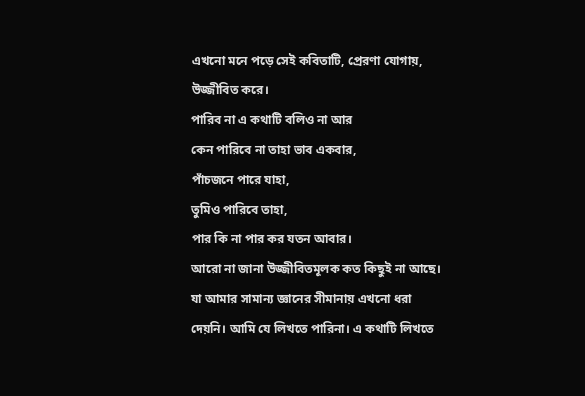এখনো মনে পড়ে সেই কবিতাটি, প্রেরণা যোগায়, উজ্জীবিত করে।
পারিব না এ কথাটি বলিও না আর
কেন পারিবে না তাহা ভাব একবার,
পাঁচজনে পারে যাহা,
তুমিও পারিবে তাহা,
পার কি না পার কর যতন আবার।
আরো না জানা উজ্জীবিতমূলক কত কিছুই না আছে। যা আমার সামান্য জ্ঞানের সীমানায় এখনো ধরা দেয়নি। আমি যে লিখতে পারিনা। এ কথাটি লিখতে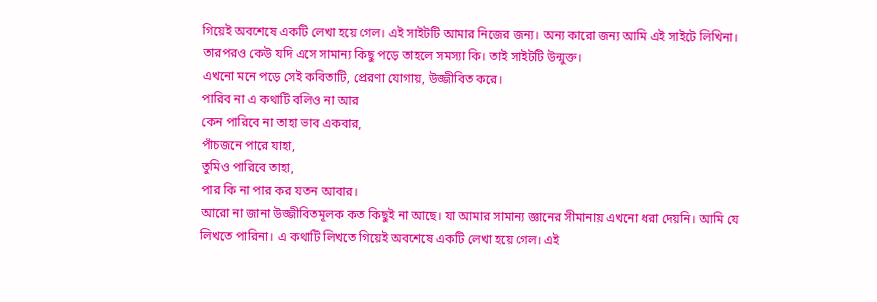গিয়েই অবশেষে একটি লেখা হয়ে গেল। এই সাইটটি আমার নিজের জন্য। অন্য কারো জন্য আমি এই সাইটে লিখিনা। তারপরও কেউ যদি এসে সামান্য কিছু পড়ে তাহলে সমস্যা কি। তাই সাইটটি উন্মুক্ত।
এখনো মনে পড়ে সেই কবিতাটি, প্রেরণা যোগায়, উজ্জীবিত করে।
পারিব না এ কথাটি বলিও না আর
কেন পারিবে না তাহা ভাব একবার,
পাঁচজনে পারে যাহা,
তুমিও পারিবে তাহা,
পার কি না পার কর যতন আবার।
আরো না জানা উজ্জীবিতমূলক কত কিছুই না আছে। যা আমার সামান্য জ্ঞানের সীমানায় এখনো ধরা দেয়নি। আমি যে লিখতে পারিনা। এ কথাটি লিখতে গিয়েই অবশেষে একটি লেখা হয়ে গেল। এই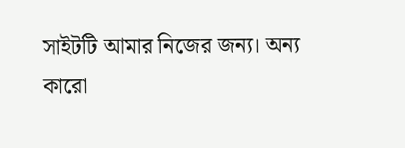সাইটটি আমার নিজের জন্য। অন্য কারো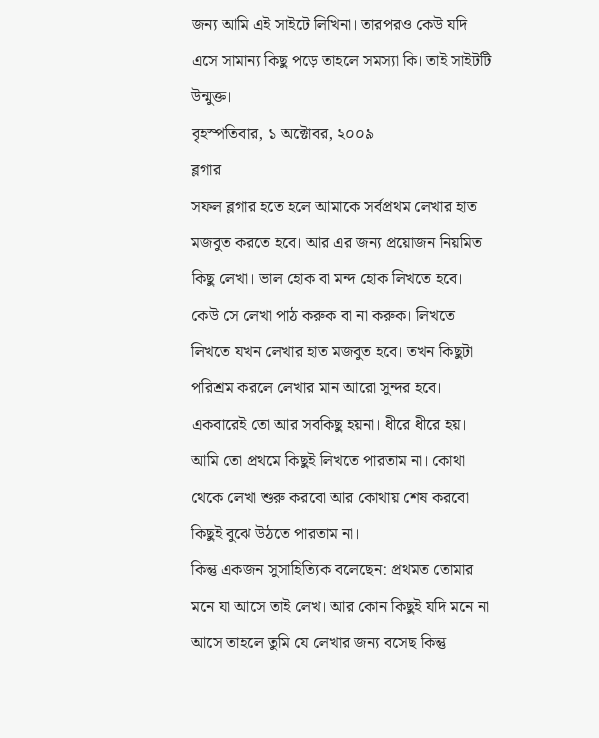জন্য আমি এই সাইটে লিখিনা। তারপরও কেউ যদি এসে সামান্য কিছু পড়ে তাহলে সমস্যা কি। তাই সাইটটি উন্মুক্ত।
বৃহস্পতিবার, ১ অক্টোবর, ২০০৯
ব্লগার
সফল ব্লগার হতে হলে আমাকে সর্বপ্রথম লেখার হাত মজবুত করতে হবে। আর এর জন্য প্রয়োজন নিয়মিত কিছু লেখা। ভাল হোক বা মন্দ হোক লিখতে হবে। কেউ সে লেখা পাঠ করুক বা না করুক। লিখতে লিখতে যখন লেখার হাত মজবুত হবে। তখন কিছুটা পরিশ্রম করলে লেখার মান আরো সুন্দর হবে। একবারেই তো আর সবকিছু হয়না। ধীরে ধীরে হয়। আমি তো প্রথমে কিছুই লিখতে পারতাম না। কোথা থেকে লেখা শুরু করবো আর কোথায় শেষ করবো কিছুই বুঝে উঠতে পারতাম না।
কিন্তু একজন সুসাহিত্যিক বলেছেন: প্রথমত তোমার মনে যা আসে তাই লেখ। আর কোন কিছুই যদি মনে না আসে তাহলে তুমি যে লেখার জন্য বসেছ কিন্তু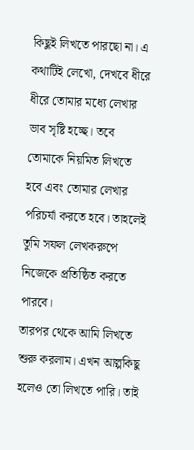কিছুই লিখতে পারছো না। এ কথাটিই লেখো, দেখবে ধীরে ধীরে তোমার মধ্যে লেখার ভাব সৃষ্টি হচ্ছে। তবে তোমাকে নিয়মিত লিখতে হবে এবং তোমার লেখার পরিচর্যা করতে হবে। তাহলেই তুমি সফল লেখকরুপে নিজেকে প্রতিষ্ঠিত করতে পারবে।
তারপর থেকে আমি লিখতে শুরু করলাম। এখন আল্পকিছু হলেও তো লিখতে পারি। তাই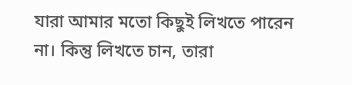যারা আমার মতো কিছুই লিখতে পারেন না। কিন্তু লিখতে চান, তারা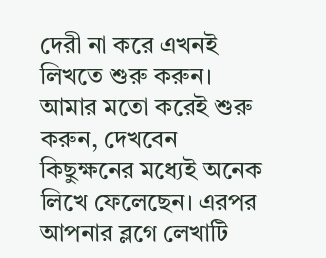দেরী না করে এখনই লিখতে শুরু করুন। আমার মতো করেই শুরু করুন, দেখবেন কিছুক্ষনের মধ্যেই অনেক লিখে ফেলেছেন। এরপর আপনার ব্লগে লেখাটি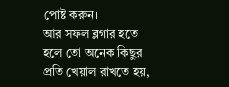পোষ্ট করুন।
আর সফল ব্লগার হতে হলে তো অনেক কিছুর প্রতি খেয়াল রাখতে হয়,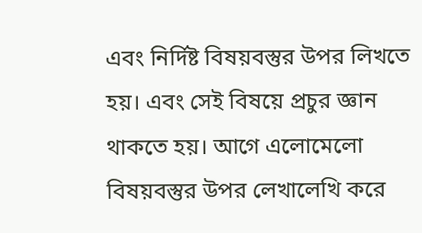এবং নির্দিষ্ট বিষয়বস্তুর উপর লিখতে হয়। এবং সেই বিষয়ে প্রচুর জ্ঞান থাকতে হয়। আগে এলোমেলো বিষয়বস্তুর উপর লেখালেখি করে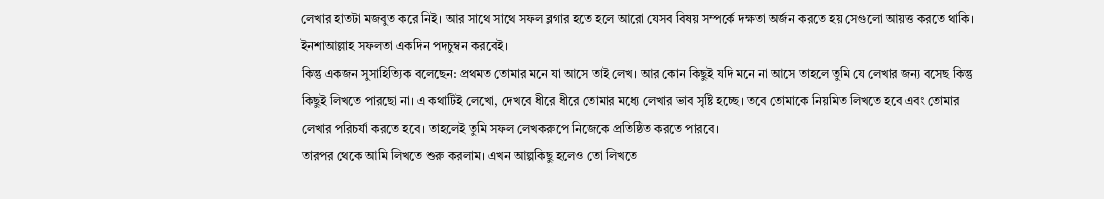লেখার হাতটা মজবুত করে নিই। আর সাথে সাথে সফল ব্লগার হতে হলে আরো যেসব বিষয় সম্পর্কে দক্ষতা অর্জন করতে হয় সেগুলো আয়ত্ত করতে থাকি। ইনশাআল্লাহ সফলতা একদিন পদচুম্বন করবেই।
কিন্তু একজন সুসাহিত্যিক বলেছেন: প্রথমত তোমার মনে যা আসে তাই লেখ। আর কোন কিছুই যদি মনে না আসে তাহলে তুমি যে লেখার জন্য বসেছ কিন্তু কিছুই লিখতে পারছো না। এ কথাটিই লেখো, দেখবে ধীরে ধীরে তোমার মধ্যে লেখার ভাব সৃষ্টি হচ্ছে। তবে তোমাকে নিয়মিত লিখতে হবে এবং তোমার লেখার পরিচর্যা করতে হবে। তাহলেই তুমি সফল লেখকরুপে নিজেকে প্রতিষ্ঠিত করতে পারবে।
তারপর থেকে আমি লিখতে শুরু করলাম। এখন আল্পকিছু হলেও তো লিখতে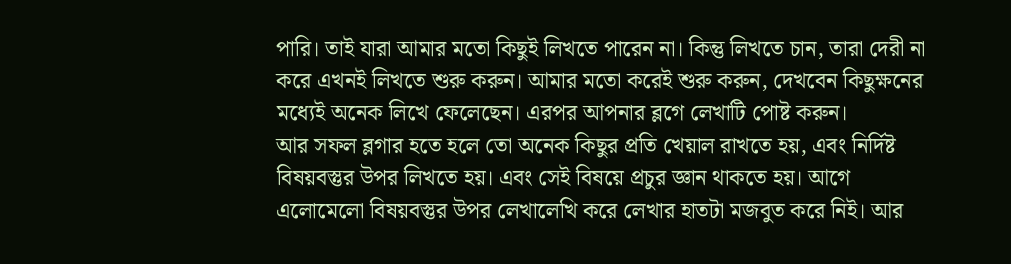পারি। তাই যারা আমার মতো কিছুই লিখতে পারেন না। কিন্তু লিখতে চান, তারা দেরী না করে এখনই লিখতে শুরু করুন। আমার মতো করেই শুরু করুন, দেখবেন কিছুক্ষনের মধ্যেই অনেক লিখে ফেলেছেন। এরপর আপনার ব্লগে লেখাটি পোষ্ট করুন।
আর সফল ব্লগার হতে হলে তো অনেক কিছুর প্রতি খেয়াল রাখতে হয়, এবং নির্দিষ্ট বিষয়বস্তুর উপর লিখতে হয়। এবং সেই বিষয়ে প্রচুর জ্ঞান থাকতে হয়। আগে এলোমেলো বিষয়বস্তুর উপর লেখালেখি করে লেখার হাতটা মজবুত করে নিই। আর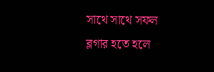সাথে সাথে সফল ব্লগার হতে হলে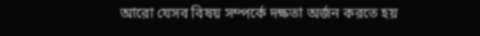আরো যেসব বিষয় সম্পর্কে দক্ষতা অর্জন করতে হয়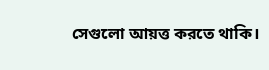সেগুলো আয়ত্ত করতে থাকি।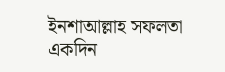ইনশাআল্লাহ সফলতা একদিন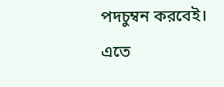পদচুম্বন করবেই।
এতে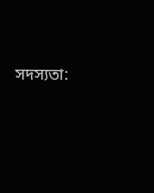সদস্যতা: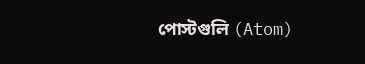পোস্টগুলি (Atom)